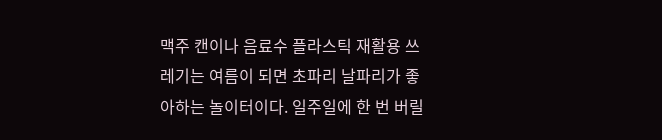맥주 캔이나 음료수 플라스틱 재활용 쓰레기는 여름이 되면 초파리 날파리가 좋아하는 놀이터이다. 일주일에 한 번 버릴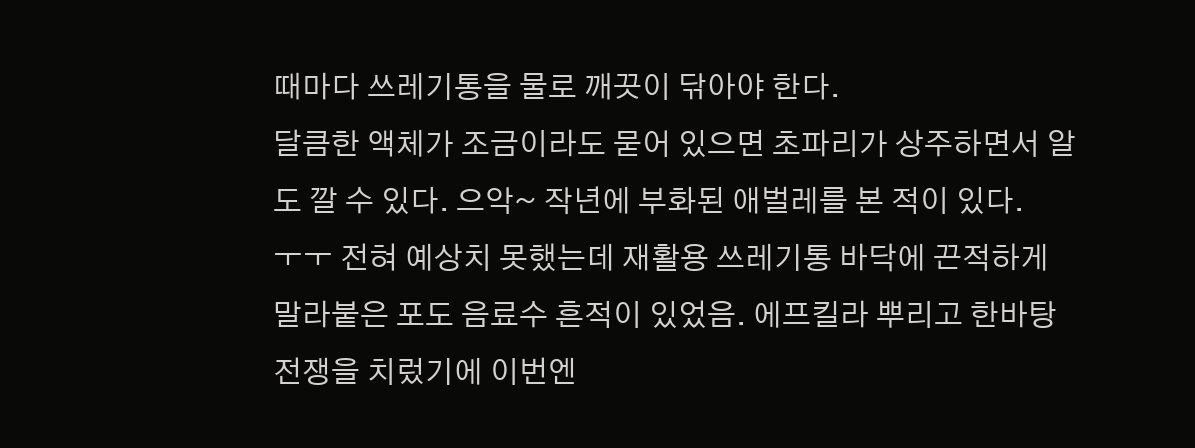때마다 쓰레기통을 물로 깨끗이 닦아야 한다.
달큼한 액체가 조금이라도 묻어 있으면 초파리가 상주하면서 알도 깔 수 있다. 으악~ 작년에 부화된 애벌레를 본 적이 있다.
ㅜㅜ 전혀 예상치 못했는데 재활용 쓰레기통 바닥에 끈적하게 말라붙은 포도 음료수 흔적이 있었음. 에프킬라 뿌리고 한바탕 전쟁을 치렀기에 이번엔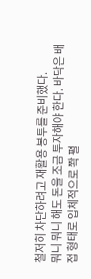철저히 차단하려고 재활용 봉투를 준비했다.
뭐니 뭐니 해도 돈을 조금 투자해야 한다. 바닥은 배접 형태로 입체적으로 쫙 펼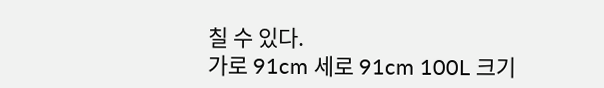칠 수 있다.
가로 91cm 세로 91cm 100L 크기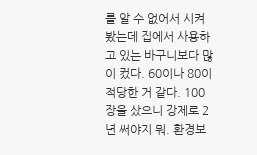를 알 수 없어서 시켜봤는데 집에서 사용하고 있는 바구니보다 많이 컸다. 60이나 80이 적당한 거 같다. 100장을 샀으니 강제로 2년 써야지 뭐. 환경보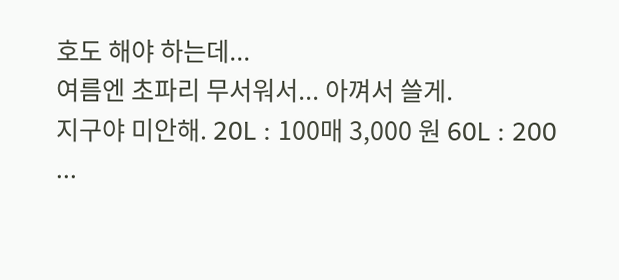호도 해야 하는데...
여름엔 초파리 무서워서... 아껴서 쓸게.
지구야 미안해. 20L : 100매 3,000 원 60L : 200 ...